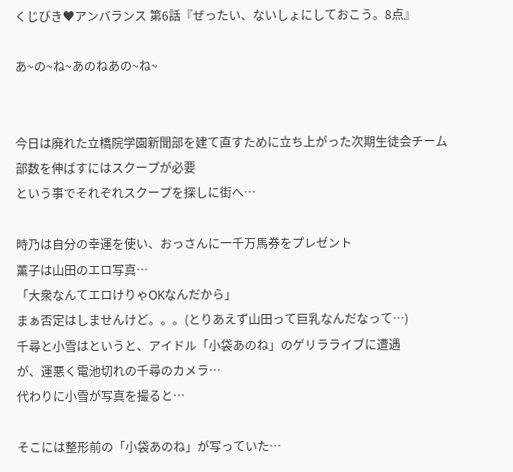くじびき♥アンバランス 第6話『ぜったい、ないしょにしておこう。8点』

あ~の~ね~あのねあの~ね~


今日は廃れた立橋院学園新聞部を建て直すために立ち上がった次期生徒会チーム
部数を伸ばすにはスクープが必要
という事でそれぞれスクープを探しに街へ…

時乃は自分の幸運を使い、おっさんに一千万馬券をプレゼント
薫子は山田のエロ写真…
「大衆なんてエロけりゃOKなんだから」
まぁ否定はしませんけど。。。(とりあえず山田って巨乳なんだなって…)
千尋と小雪はというと、アイドル「小袋あのね」のゲリラライブに遭遇
が、運悪く電池切れの千尋のカメラ…
代わりに小雪が写真を撮ると…

そこには整形前の「小袋あのね」が写っていた…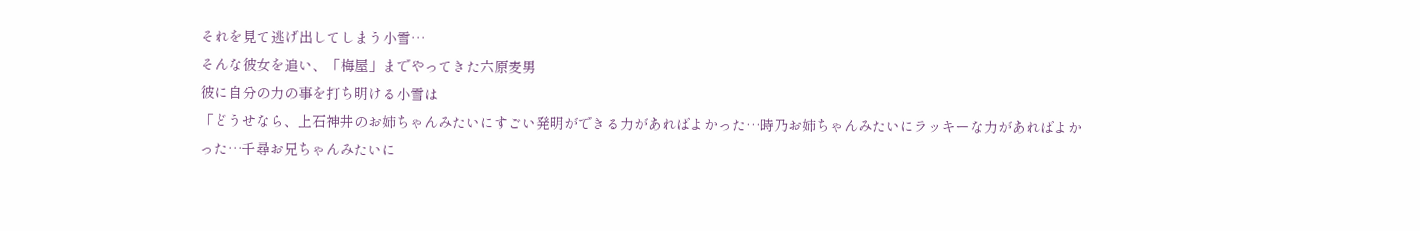それを見て逃げ出してしまう小雪…
そんな彼女を追い、「梅屋」までやってきた六原麦男
彼に自分の力の事を打ち明ける小雪は
「どうせなら、上石神井のお姉ちゃんみたいにすごい発明ができる力があればよかった…時乃お姉ちゃんみたいにラッキーな力があればよかった…千尋お兄ちゃんみたいに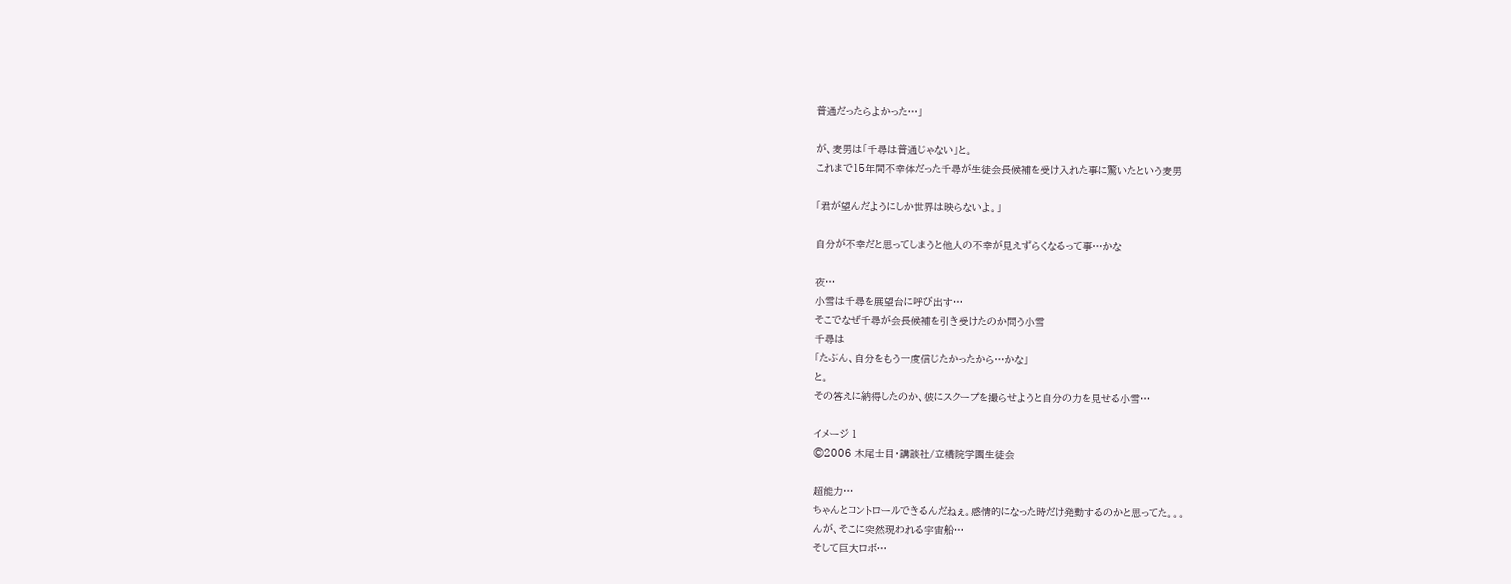普通だったらよかった…」

が、麦男は「千尋は普通じゃない」と。
これまで15年間不幸体だった千尋が生徒会長候補を受け入れた事に驚いたという麦男

「君が望んだようにしか世界は映らないよ。」

自分が不幸だと思ってしまうと他人の不幸が見えずらくなるって事…かな

夜…
小雪は千尋を展望台に呼び出す…
そこでなぜ千尋が会長候補を引き受けたのか問う小雪
千尋は
「たぶん、自分をもう一度信じたかったから…かな」
と。
その答えに納得したのか、彼にスクープを撮らせようと自分の力を見せる小雪…

イメージ 1
©2006 木尾士目・講談社/立橋院学園生徒会

超能力…
ちゃんとコントロールできるんだねぇ。感情的になった時だけ発動するのかと思ってた。。。
んが、そこに突然現われる宇宙船…
そして巨大ロボ…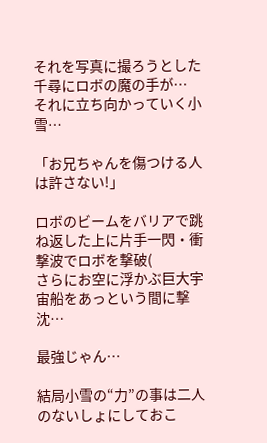それを写真に撮ろうとした千尋にロボの魔の手が…
それに立ち向かっていく小雪…

「お兄ちゃんを傷つける人は許さない!」

ロボのビームをバリアで跳ね返した上に片手一閃・衝撃波でロボを撃破(
さらにお空に浮かぶ巨大宇宙船をあっという間に撃沈…

最強じゃん…

結局小雪の“力”の事は二人のないしょにしておこ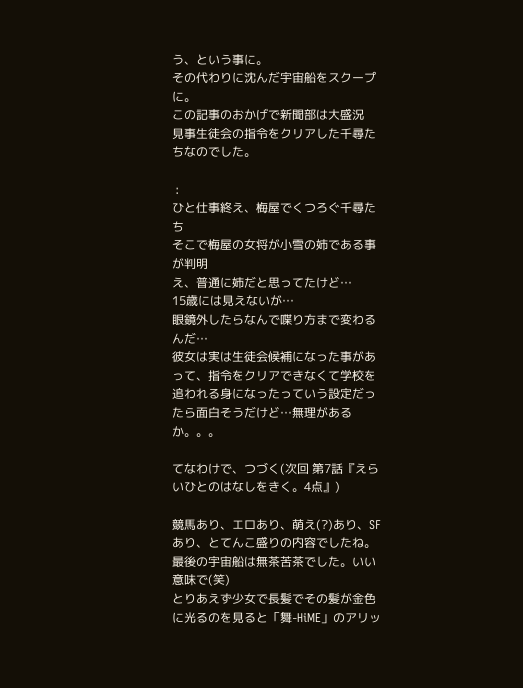う、という事に。
その代わりに沈んだ宇宙船をスクープに。
この記事のおかげで新聞部は大盛況
見事生徒会の指令をクリアした千尋たちなのでした。

 :
ひと仕事終え、梅屋でくつろぐ千尋たち
そこで梅屋の女将が小雪の姉である事が判明
え、普通に姉だと思ってたけど…
15歳には見えないが…
眼鏡外したらなんで喋り方まで変わるんだ…
彼女は実は生徒会候補になった事があって、指令をクリアできなくて学校を追われる身になったっていう設定だったら面白そうだけど…無理があるか。。。

てなわけで、つづく(次回 第7話『えらいひとのはなしをきく。4点』)

競馬あり、エロあり、萌え(?)あり、SFあり、とてんこ盛りの内容でしたね。
最後の宇宙船は無茶苦茶でした。いい意味で(笑)
とりあえず少女で長髪でその髪が金色に光るのを見ると「舞-HiME」のアリッ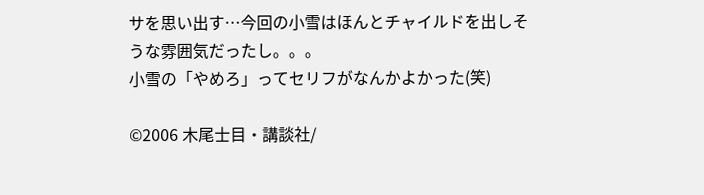サを思い出す…今回の小雪はほんとチャイルドを出しそうな雰囲気だったし。。。
小雪の「やめろ」ってセリフがなんかよかった(笑)

©2006 木尾士目・講談社/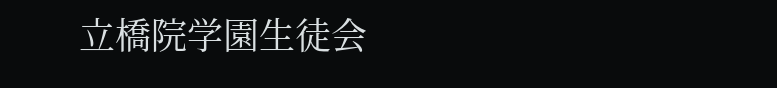立橋院学園生徒会